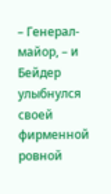– Генерал-майор, – и Бейдер улыбнулся своей фирменной ровной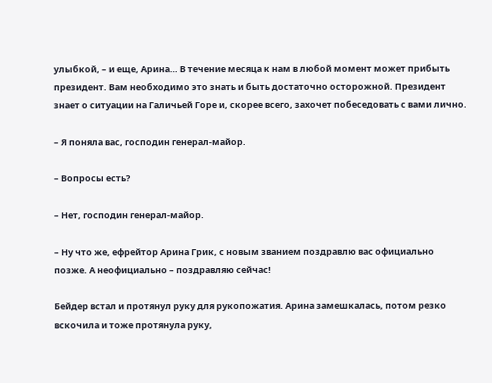улыбкой, – и еще, Арина… В течение месяца к нам в любой момент может прибыть президент. Вам необходимо это знать и быть достаточно осторожной. Президент знает о ситуации на Галичьей Горе и, скорее всего, захочет побеседовать с вами лично.

– Я поняла вас, господин генерал-майор.

– Вопросы есть?

– Нет, господин генерал-майор.

– Ну что же, ефрейтор Арина Грик, с новым званием поздравлю вас официально позже. А неофициально – поздравляю сейчас!

Бейдер встал и протянул руку для рукопожатия. Арина замешкалась, потом резко вскочила и тоже протянула руку,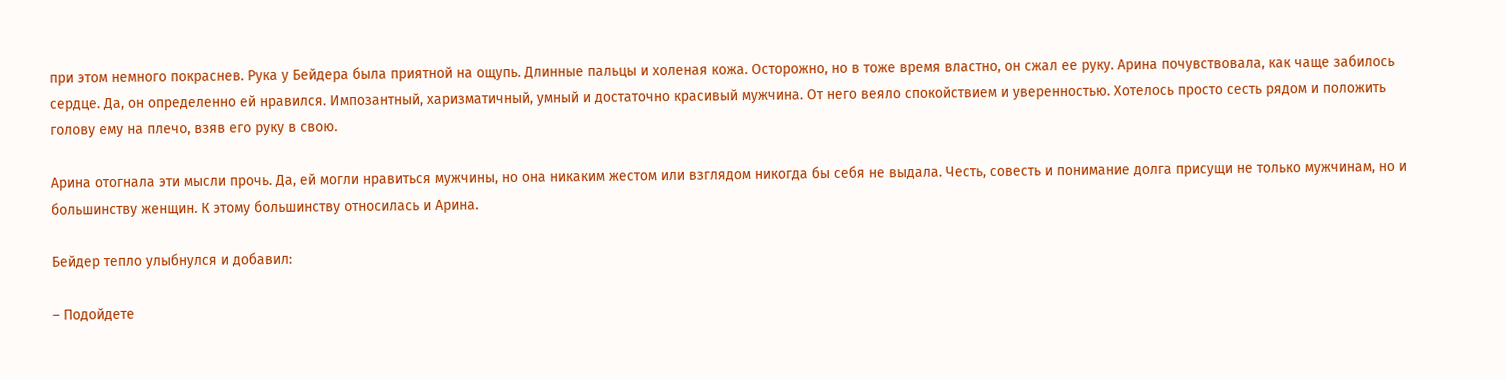при этом немного покраснев. Рука у Бейдера была приятной на ощупь. Длинные пальцы и холеная кожа. Осторожно, но в тоже время властно, он сжал ее руку. Арина почувствовала, как чаще забилось сердце. Да, он определенно ей нравился. Импозантный, харизматичный, умный и достаточно красивый мужчина. От него веяло спокойствием и уверенностью. Хотелось просто сесть рядом и положить голову ему на плечо, взяв его руку в свою.

Арина отогнала эти мысли прочь. Да, ей могли нравиться мужчины, но она никаким жестом или взглядом никогда бы себя не выдала. Честь, совесть и понимание долга присущи не только мужчинам, но и большинству женщин. К этому большинству относилась и Арина.

Бейдер тепло улыбнулся и добавил:

– Подойдете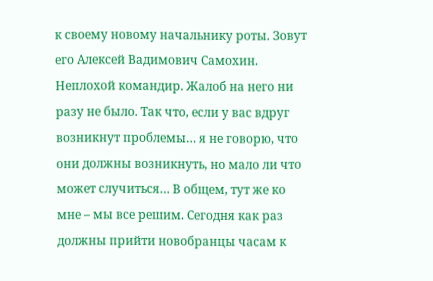к своему новому начальнику роты. Зовут его Алексей Вадимович Самохин. Неплохой командир. Жалоб на него ни разу не было. Так что, если у вас вдруг возникнут проблемы… я не говорю, что они должны возникнуть, но мало ли что может случиться… В общем, тут же ко мне – мы все решим. Сегодня как раз должны прийти новобранцы часам к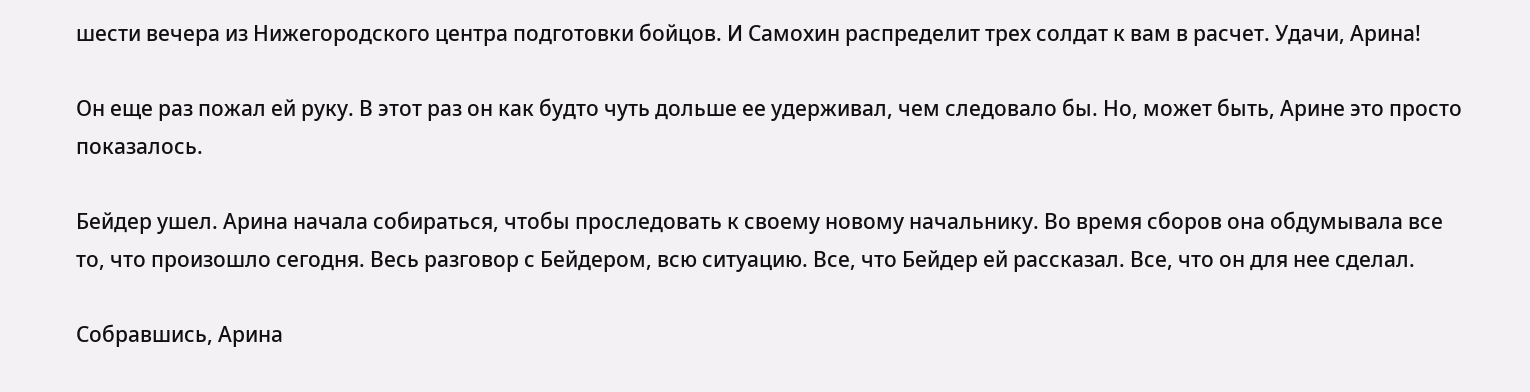шести вечера из Нижегородского центра подготовки бойцов. И Самохин распределит трех солдат к вам в расчет. Удачи, Арина!

Он еще раз пожал ей руку. В этот раз он как будто чуть дольше ее удерживал, чем следовало бы. Но, может быть, Арине это просто показалось.

Бейдер ушел. Арина начала собираться, чтобы проследовать к своему новому начальнику. Во время сборов она обдумывала все то, что произошло сегодня. Весь разговор с Бейдером, всю ситуацию. Все, что Бейдер ей рассказал. Все, что он для нее сделал.

Собравшись, Арина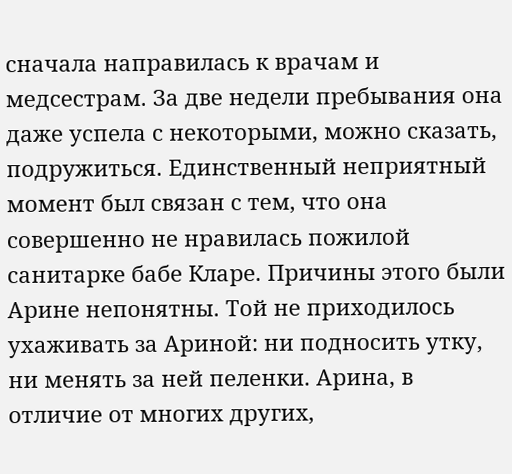сначала направилась к врачам и медсестрам. За две недели пребывания она даже успела с некоторыми, можно сказать, подружиться. Единственный неприятный момент был связан с тем, что она совершенно не нравилась пожилой санитарке бабе Кларе. Причины этого были Арине непонятны. Той не приходилось ухаживать за Ариной: ни подносить утку, ни менять за ней пеленки. Арина, в отличие от многих других,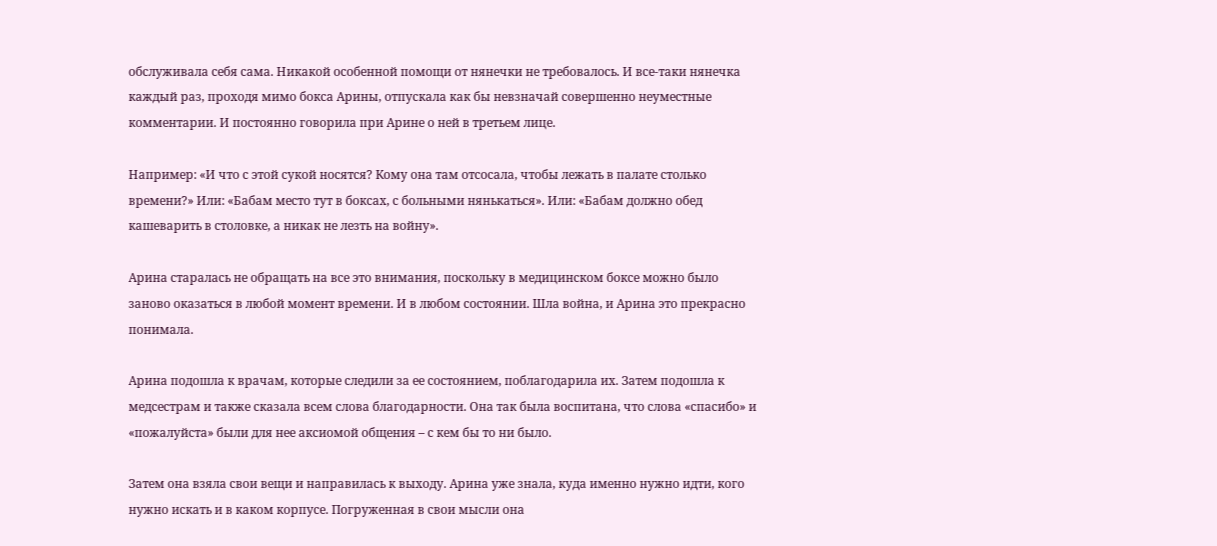обслуживала себя сама. Никакой особенной помощи от нянечки не требовалось. И все-таки нянечка каждый раз, проходя мимо бокса Арины, отпускала как бы невзначай совершенно неуместные комментарии. И постоянно говорила при Арине о ней в третьем лице.

Например: «И что с этой сукой носятся? Кому она там отсосала, чтобы лежать в палате столько времени?» Или: «Бабам место тут в боксах, с больными нянькаться». Или: «Бабам должно обед кашеварить в столовке, а никак не лезть на войну».

Арина старалась не обращать на все это внимания, поскольку в медицинском боксе можно было заново оказаться в любой момент времени. И в любом состоянии. Шла война, и Арина это прекрасно понимала.

Арина подошла к врачам, которые следили за ее состоянием, поблагодарила их. Затем подошла к медсестрам и также сказала всем слова благодарности. Она так была воспитана, что слова «спасибо» и «пожалуйста» были для нее аксиомой общения – с кем бы то ни было.

Затем она взяла свои вещи и направилась к выходу. Арина уже знала, куда именно нужно идти, кого нужно искать и в каком корпусе. Погруженная в свои мысли она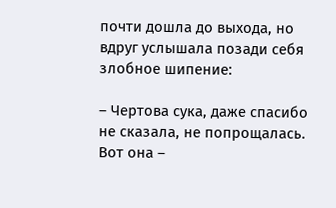почти дошла до выхода, но вдруг услышала позади себя злобное шипение:

– Чертова сука, даже спасибо не сказала, не попрощалась. Вот она –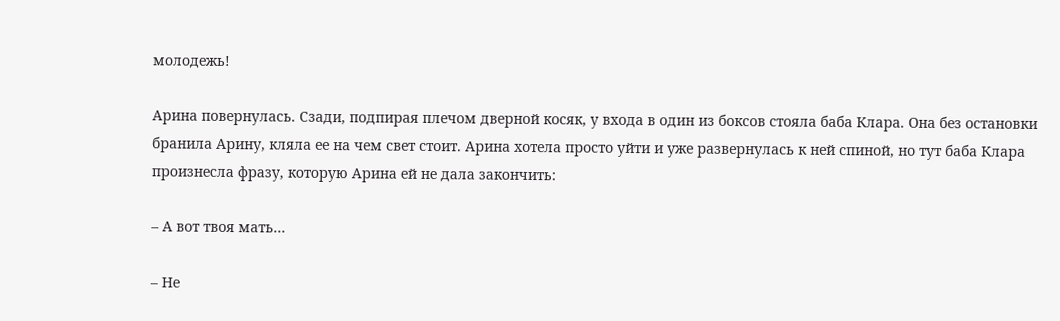молодежь!

Арина повернулась. Сзади, подпирая плечом дверной косяк, у входа в один из боксов стояла баба Клара. Она без остановки бранила Арину, кляла ее на чем свет стоит. Арина хотела просто уйти и уже развернулась к ней спиной, но тут баба Клара произнесла фразу, которую Арина ей не дала закончить:

– А вот твоя мать…

– Не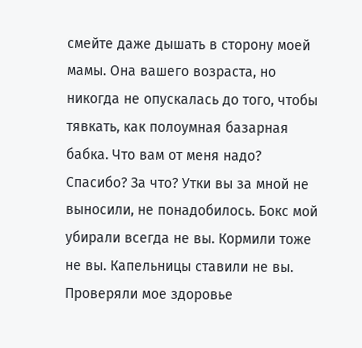смейте даже дышать в сторону моей мамы. Она вашего возраста, но никогда не опускалась до того, чтобы тявкать, как полоумная базарная бабка. Что вам от меня надо? Спасибо? За что? Утки вы за мной не выносили, не понадобилось. Бокс мой убирали всегда не вы. Кормили тоже не вы. Капельницы ставили не вы. Проверяли мое здоровье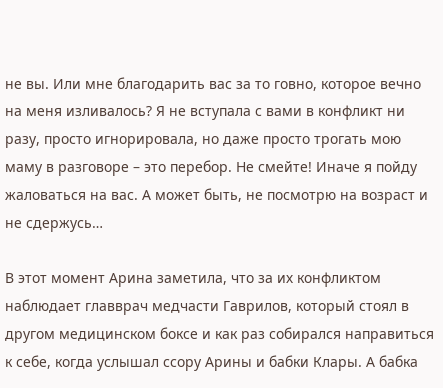не вы. Или мне благодарить вас за то говно, которое вечно на меня изливалось? Я не вступала с вами в конфликт ни разу, просто игнорировала, но даже просто трогать мою маму в разговоре – это перебор. Не смейте! Иначе я пойду жаловаться на вас. А может быть, не посмотрю на возраст и не сдержусь…

В этот момент Арина заметила, что за их конфликтом наблюдает главврач медчасти Гаврилов, который стоял в другом медицинском боксе и как раз собирался направиться к себе, когда услышал ссору Арины и бабки Клары. А бабка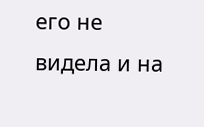его не видела и на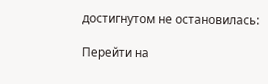достигнутом не остановилась:

Перейти на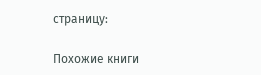страницу:

Похожие книги